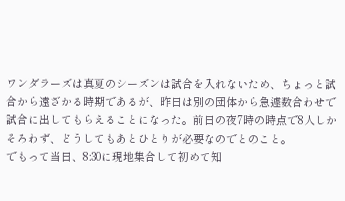ワンダラーズは真夏のシーズンは試合を入れないため、ちょっと試合から遠ざかる時期であるが、昨日は別の団体から急遽数合わせで試合に出してもらえることになった。前日の夜7時の時点で8人しかそろわず、どうしてもあとひとりが必要なのでとのこと。
でもって当日、8:30に現地集合して初めて知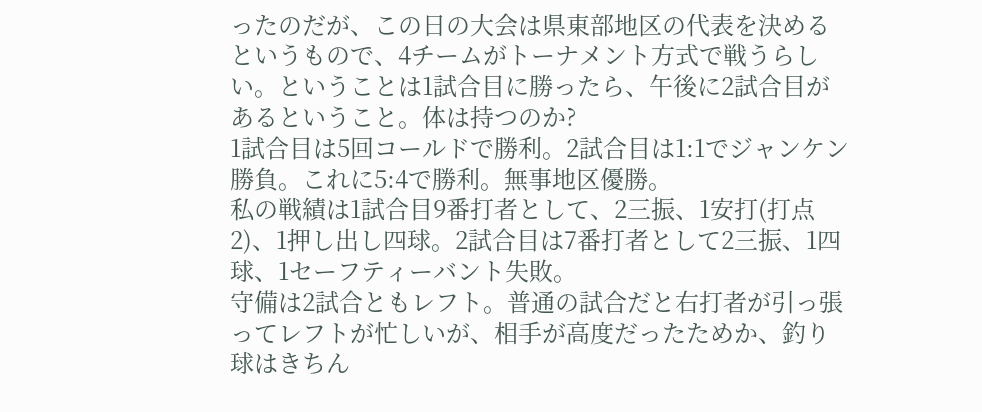ったのだが、この日の大会は県東部地区の代表を決めるというもので、4チームがトーナメント方式で戦うらしい。ということは1試合目に勝ったら、午後に2試合目があるということ。体は持つのか?
1試合目は5回コールドで勝利。2試合目は1:1でジャンケン勝負。これに5:4で勝利。無事地区優勝。
私の戦績は1試合目9番打者として、2三振、1安打(打点2)、1押し出し四球。2試合目は7番打者として2三振、1四球、1セーフティーバント失敗。
守備は2試合ともレフト。普通の試合だと右打者が引っ張ってレフトが忙しいが、相手が高度だったためか、釣り球はきちん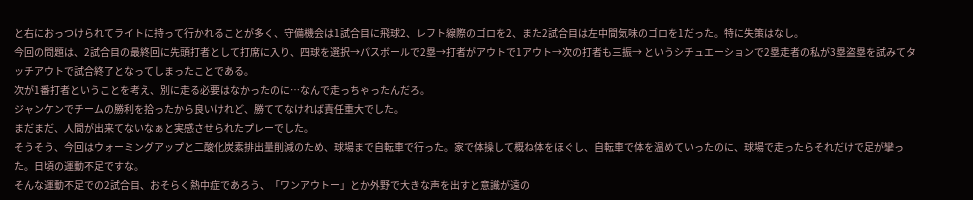と右におっつけられてライトに持って行かれることが多く、守備機会は1試合目に飛球2、レフト線際のゴロを2、また2試合目は左中間気味のゴロを1だった。特に失策はなし。
今回の問題は、2試合目の最終回に先頭打者として打席に入り、四球を選択→パスボールで2塁→打者がアウトで1アウト→次の打者も三振→ というシチュエーションで2塁走者の私が3塁盗塁を試みてタッチアウトで試合終了となってしまったことである。
次が1番打者ということを考え、別に走る必要はなかったのに…なんで走っちゃったんだろ。
ジャンケンでチームの勝利を拾ったから良いけれど、勝ててなければ責任重大でした。
まだまだ、人間が出来てないなぁと実感させられたプレーでした。
そうそう、今回はウォーミングアップと二酸化炭素排出量削減のため、球場まで自転車で行った。家で体操して概ね体をほぐし、自転車で体を温めていったのに、球場で走ったらそれだけで足が攣った。日頃の運動不足ですな。
そんな運動不足での2試合目、おそらく熱中症であろう、「ワンアウトー」とか外野で大きな声を出すと意識が遠の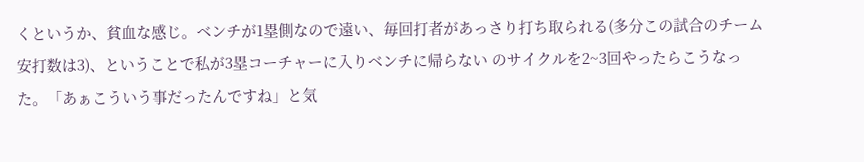くというか、貧血な感じ。ベンチが1塁側なので遠い、毎回打者があっさり打ち取られる(多分この試合のチーム安打数は3)、ということで私が3塁コーチャーに入りベンチに帰らない のサイクルを2~3回やったらこうなった。「あぁこういう事だったんですね」と気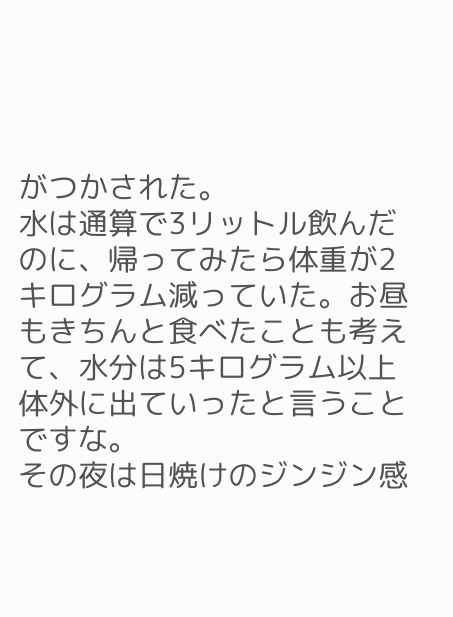がつかされた。
水は通算で3リットル飲んだのに、帰ってみたら体重が2キログラム減っていた。お昼もきちんと食べたことも考えて、水分は5キログラム以上体外に出ていったと言うことですな。
その夜は日焼けのジンジン感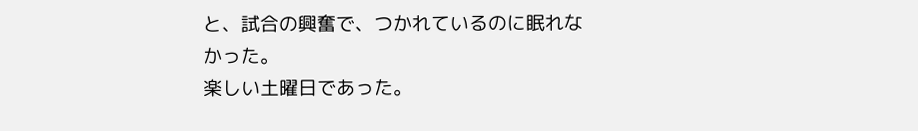と、試合の興奮で、つかれているのに眠れなかった。
楽しい土曜日であった。